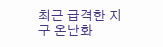최근 급격한 지구 온난화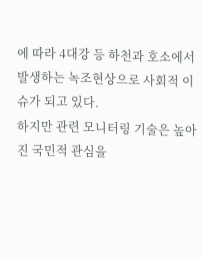에 따라 4대강 등 하천과 호소에서 발생하는 녹조현상으로 사회적 이슈가 되고 있다.
하지만 관련 모니터링 기술은 높아진 국민적 관심을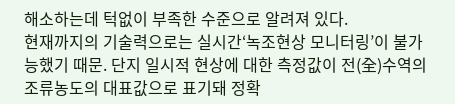해소하는데 턱없이 부족한 수준으로 알려져 있다.
현재까지의 기술력으로는 실시간‘녹조현상 모니터링’이 불가능했기 때문. 단지 일시적 현상에 대한 측정값이 전(全)수역의 조류농도의 대표값으로 표기돼 정확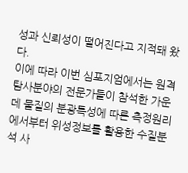성과 신뢰성이 떨어진다고 지적돼 왔다.
이에 따라 이번 심포지엄에서는 원격탐사분야의 전문가들이 참석한 가운데 물질의 분광특성에 따른 측정원리에서부터 위성정보를 활용한 수질분석 사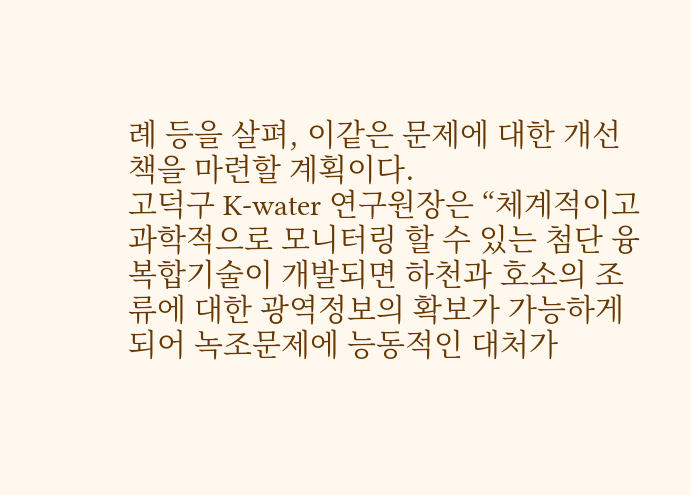례 등을 살펴, 이같은 문제에 대한 개선책을 마련할 계획이다.
고덕구 K-water 연구원장은 “체계적이고 과학적으로 모니터링 할 수 있는 첨단 융복합기술이 개발되면 하천과 호소의 조류에 대한 광역정보의 확보가 가능하게 되어 녹조문제에 능동적인 대처가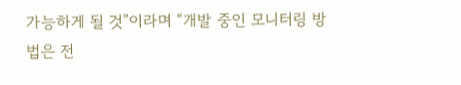가능하게 될 것”이라며 “개발 중인 모니터링 방법은 전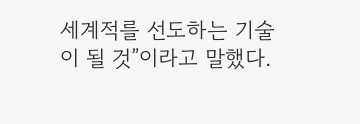세계적를 선도하는 기술이 될 것”이라고 말했다.